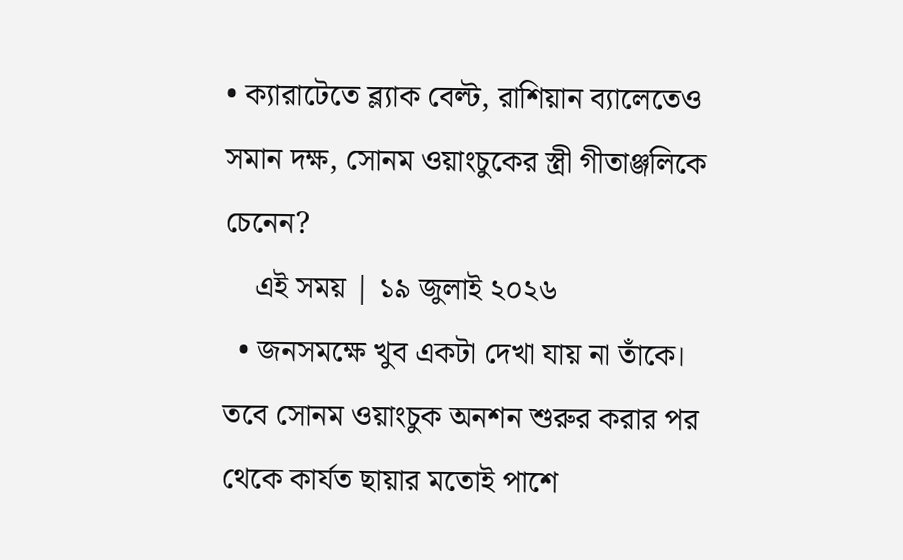• ক্যারাটেতে ব্ল্যাক বেল্ট, রাশিয়ান ব্যালেতেও সমান দক্ষ, সোনম ওয়াংচুকের স্ত্রী গীতাঞ্জলিকে চেনেন?
    এই সময় | ১৯ জুলাই ২০২৬
  • জনসমক্ষে খুব একটা দেখা যায় না তাঁকে। তবে সোনম ওয়াংচুক অনশন শুরুর করার পর থেকে কার্যত ছায়ার মতোই পাশে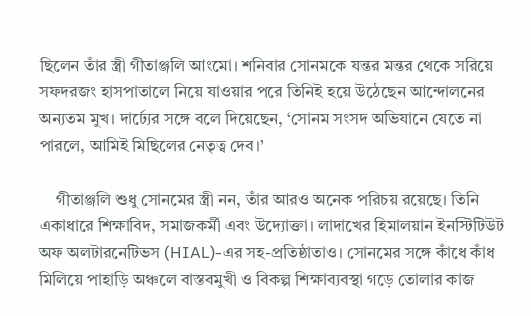ছিলেন তাঁর স্ত্রী গীতাঞ্জলি আংমো। শনিবার সোনমকে যন্তর মন্তর থেকে সরিয়ে সফদরজং হাসপাতালে নিয়ে যাওয়ার পরে তিনিই হয়ে উঠেছেন আন্দোলনের অন্যতম মুখ। দার্ঢ্যের সঙ্গে বলে দিয়েছেন, ‘সোনম সংসদ অভিযানে যেতে না পারলে, আমিই মিছিলের নেতৃত্ব দেব।’

    গীতাঞ্জলি শুধু সোনমের স্ত্রী নন, তাঁর আরও অনেক পরিচয় রয়েছে। তিনি একাধারে শিক্ষাবিদ, সমাজকর্মী এবং উদ্যোক্তা। লাদাখের হিমালয়ান ইনস্টিটিউট অফ অলটারনেটিভস (HIAL)-এর সহ-প্রতিষ্ঠাতাও। সোনমের সঙ্গে কাঁধে কাঁধ মিলিয়ে পাহাড়ি অঞ্চলে বাস্তবমুখী ও বিকল্প শিক্ষাব্যবস্থা গড়ে তোলার কাজ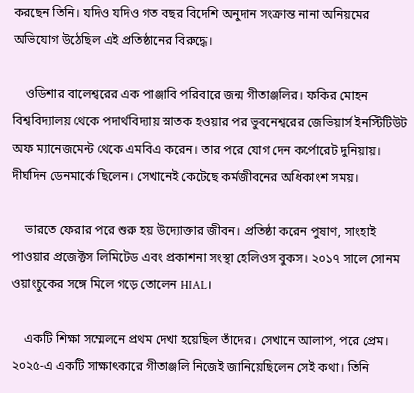করছেন তিনি। যদিও যদিও গত বছর বিদেশি অনুদান সংক্রান্ত নানা অনিয়মের অভিযোগ উঠেছিল এই প্রতিষ্ঠানের বিরুদ্ধে।

    ওডিশার বালেশ্বরের এক পাঞ্জাবি পরিবারে জন্ম গীতাঞ্জলির। ফকির মোহন বিশ্ববিদ্যালয় থেকে পদার্থবিদ্যায় স্নাতক হওয়ার পর ভুবনেশ্বরের জেভিয়ার্স ইনস্টিটিউট অফ ম্যানেজমেন্ট থেকে এমবিএ করেন। তার পরে যোগ দেন কর্পোরেট দুনিয়ায়। দীর্ঘদিন ডেনমার্কে ছিলেন। সেখানেই কেটেছে কর্মজীবনের অধিকাংশ সময়।

    ভারতে ফেরার পরে শুরু হয় উদ্যোক্তার জীবন। প্রতিষ্ঠা করেন পুষাণ, সাংহাই পাওয়ার প্রজেক্টস লিমিটেড এবং প্রকাশনা সংস্থা হেলিওস বুকস। ২০১৭ সালে সোনম ওয়াংচুকের সঙ্গে মিলে গড়ে তোলেন HIAL।

    একটি শিক্ষা সম্মেলনে প্রথম দেখা হয়েছিল তাঁদের। সেখানে আলাপ, পরে প্রেম। ২০২৫-এ একটি সাক্ষাৎকারে গীতাঞ্জলি নিজেই জানিয়েছিলেন সেই কথা। তিনি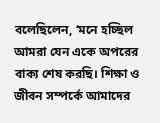বলেছিলেন, ‘মনে হচ্ছিল আমরা যেন একে অপরের বাক্য শেষ করছি। শিক্ষা ও জীবন সম্পর্কে আমাদের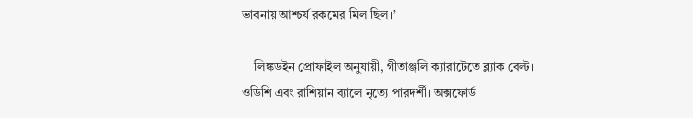ভাবনায় আশ্চর্য রকমের মিল ছিল।’

    লিঙ্কডইন প্রোফাইল অনুযায়ী, গীতাঞ্জলি ক্যারাটেতে ব্ল্যাক বেল্ট। ওডিশি এবং রাশিয়ান ব্যালে নৃত্যে পারদর্শী। অক্সফোর্ড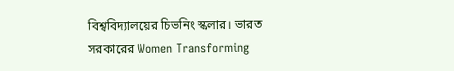বিশ্ববিদ্যালয়ের চিভনিং স্কলার। ভারত সরকারের Women Transforming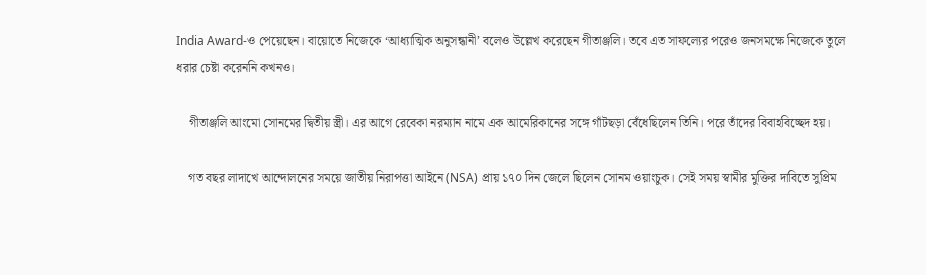India Award-ও পেয়েছেন। বায়োতে নিজেকে ‘আধ্যাত্মিক অনুসন্ধানী’ বলেও উল্লেখ করেছেন গীতাঞ্জলি। তবে এত সাফল্যের পরেও জনসমক্ষে নিজেকে তুলে ধরার চেষ্টা করেননি কখনও।

    গীতাঞ্জলি আংমো সোনমের দ্বিতীয় স্ত্রী। এর আগে রেবেকা নরম্যান নামে এক আমেরিকানের সঙ্গে গাঁটছড়া বেঁধেছিলেন তিনি। পরে তাঁদের বিবাহবিচ্ছেদ হয়।

    গত বছর লাদাখে আন্দোলনের সময়ে জাতীয় নিরাপত্তা আইনে (NSA) প্রায় ১৭০ দিন জেলে ছিলেন সোনম ওয়াংচুক। সেই সময় স্বামীর মুক্তির দাবিতে সুপ্রিম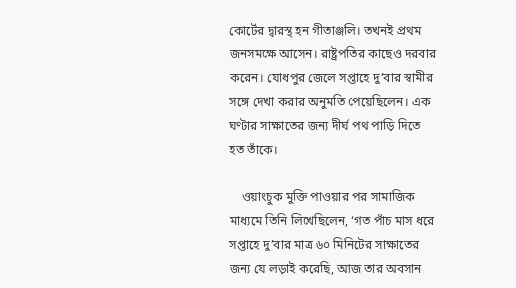কোর্টের দ্বারস্থ হন গীতাঞ্জলি। তখনই প্রথম জনসমক্ষে আসেন। রাষ্ট্রপতির কাছেও দরবার করেন। যোধপুর জেলে সপ্তাহে দু’বার স্বামীর সঙ্গে দেখা করার অনুমতি পেয়েছিলেন। এক ঘণ্টার সাক্ষাতের জন্য দীর্ঘ পথ পাড়ি দিতে হত তাঁকে।

    ওয়াংচুক মুক্তি পাওয়ার পর সামাজিক মাধ্যমে তিনি লিখেছিলেন, ‘গত পাঁচ মাস ধরে সপ্তাহে দু’বার মাত্র ৬০ মিনিটের সাক্ষাতের জন্য যে লড়াই করেছি, আজ তার অবসান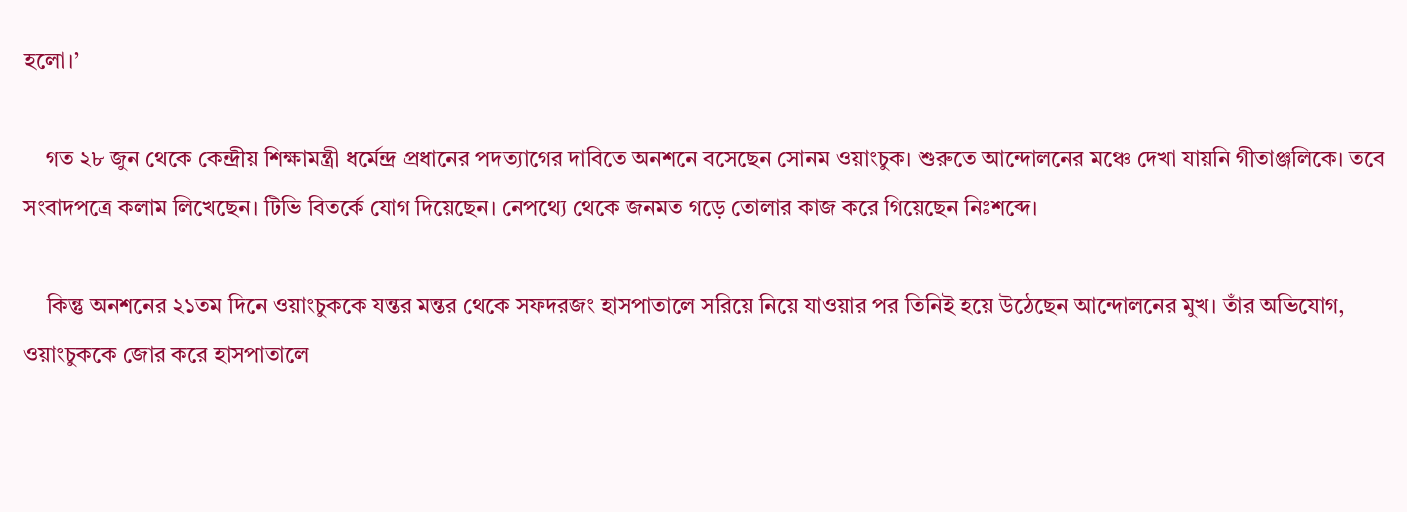হলো।’

    গত ২৮ জুন থেকে কেন্দ্রীয় শিক্ষামন্ত্রী ধর্মেন্দ্র প্রধানের পদত্যাগের দাবিতে অনশনে বসেছেন সোনম ওয়াংচুক। শুরুতে আন্দোলনের মঞ্চে দেখা যায়নি গীতাঞ্জলিকে। তবে সংবাদপত্রে কলাম লিখেছেন। টিভি বিতর্কে যোগ দিয়েছেন। নেপথ্যে থেকে জনমত গড়ে তোলার কাজ করে গিয়েছেন নিঃশব্দে।

    কিন্তু অনশনের ২১তম দিনে ওয়াংচুককে যন্তর মন্তর থেকে সফদরজং হাসপাতালে সরিয়ে নিয়ে যাওয়ার পর তিনিই হয়ে উঠেছেন আন্দোলনের মুখ। তাঁর অভিযোগ, ওয়াংচুককে জোর করে হাসপাতালে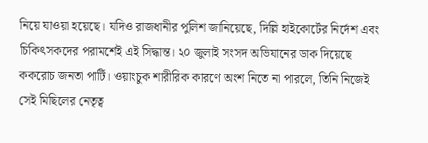নিয়ে যাওয়া হয়েছে। যদিও রাজধানীর পুলিশ জানিয়েছে, দিল্লি হাইকোর্টের নির্দেশ এবং চিকিৎসকদের পরামর্শেই এই সিদ্ধান্ত। ২০ জুলাই সংসদ অভিযানের ডাক দিয়েছে ককরোচ জনতা পার্টি। ওয়াংচুক শারীরিক কারণে অংশ নিতে না পারলে, তিনি নিজেই সেই মিছিলের নেতৃত্ব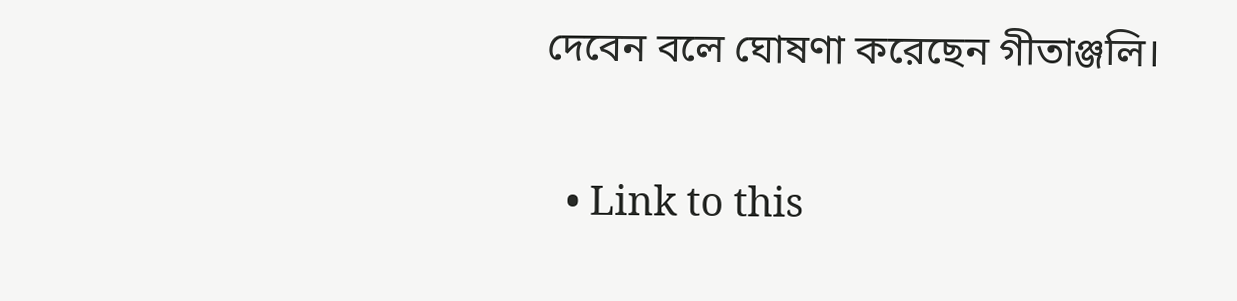দেবেন বলে ঘোষণা করেছেন গীতাঞ্জলি।

  • Link to this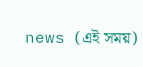news (এই সময়)